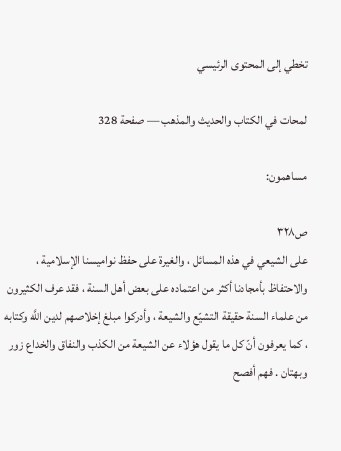تخطي إلى المحتوى الرئيسي

لمحات في الكتاب والحديث والمذهب — صفحة 328

مساهمون:

ص٣٢٨
على الشيعي في هذه المسائل ، والغيرة على حفظ نواميسنا الإسلامية ، والاحتفاظ بأمجادنا أكثر من اعتماده على بعض أهل السنة ، فقد عرف الكثيرون من علماء السنة حقيقة التشيّع والشيعة ، وأدركوا مبلغ إخلاصهم لدين اللَّه وكتابه ، كما يعرفون أنّ كل ما يقول هؤلاء عن الشيعة من الكذب والنفاق والخداع زور وبهتان . فهم أفصح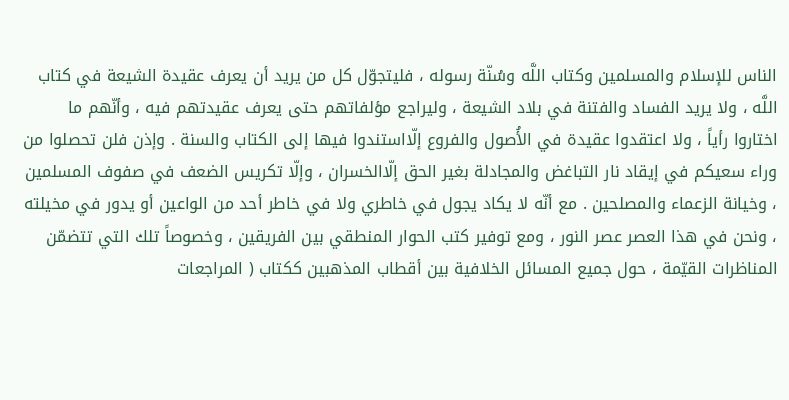الناس للإسلام والمسلمين وكتاب اللَّه وسُنّة رسوله ، فليتجوّل كل من يريد أن يعرف عقيدة الشيعة في كتاب اللَّه ، ولا يريد الفساد والفتنة في بلاد الشيعة ، وليراجع مؤلفاتهم حتى يعرف عقيدتهم فيه ، وأنّهم ما اختاروا رأياً ، ولا اعتقدوا عقيدة في الأُصول والفروع إلّااستندوا فيها إلى الكتاب والسنة . وإذن فلن تحصلوا من وراء سعيكم في إيقاد نار التباغض والمجادلة بغير الحق إلّاالخسران ، وإلّا تكريس الضعف في صفوف المسلمين ، وخيانة الزعماء والمصلحين . مع أنّه لا يكاد يجول في خاطري ولا في خاطر أحد من الواعين أو يدور في مخيلته ، ونحن في هذا العصر عصر النور ، ومع توفير كتب الحوار المنطقي بين الفريقين ، وخصوصاً تلك التي تتضمّن المناظرات القيّمة ، حول جميع المسائل الخلافية بين أقطاب المذهبين ككتاب ( المراجعات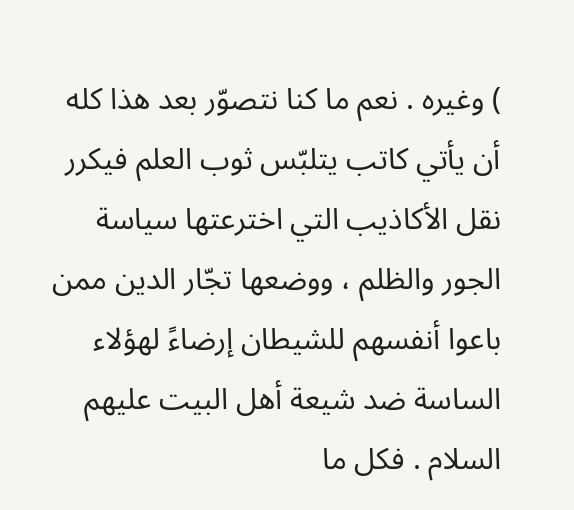) وغيره . نعم ما كنا نتصوّر بعد هذا كله أن يأتي كاتب يتلبّس ثوب العلم فيكرر نقل الأكاذيب التي اخترعتها سياسة الجور والظلم ، ووضعها تجّار الدين ممن باعوا أنفسهم للشيطان إرضاءً لهؤلاء الساسة ضد شيعة أهل البيت عليهم السلام . فكل ما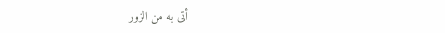أتى به من الزور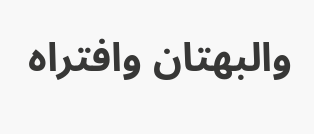والبهتان وافتراه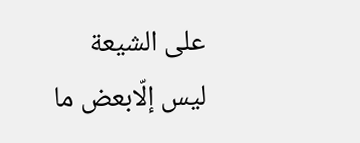على الشيعة ليس إلّابعض ما